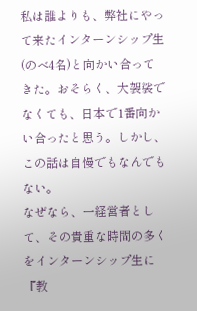私は誰よりも、弊社にやって来たインターンシップ生(のべ4名)と向かい合ってきた。おそらく、大袈裟でなくても、日本で1番向かい合ったと思う。しかし、この話は自慢でもなんでもない。
なぜなら、一経営者として、その貴重な時間の多くをインターンシップ生に『教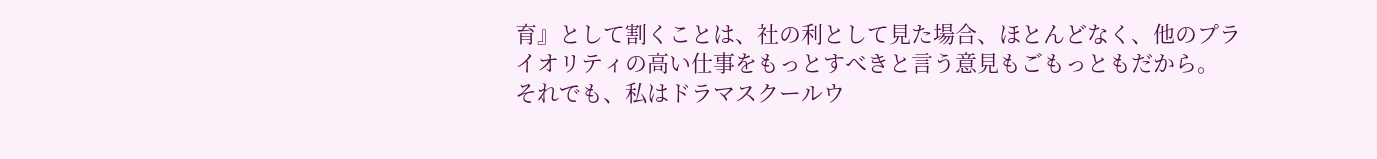育』として割くことは、社の利として見た場合、ほとんどなく、他のプライオリティの高い仕事をもっとすべきと言う意見もごもっともだから。
それでも、私はドラマスクールウ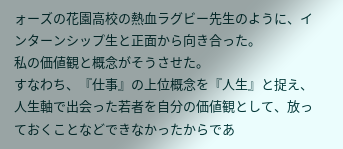ォーズの花園高校の熱血ラグビー先生のように、インターンシップ生と正面から向き合った。
私の価値観と概念がそうさせた。
すなわち、『仕事』の上位概念を『人生』と捉え、人生軸で出会った若者を自分の価値観として、放っておくことなどできなかったからであ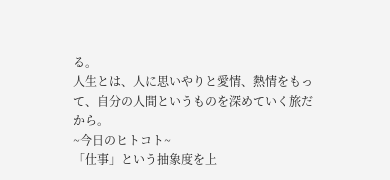る。
人生とは、人に思いやりと愛情、熱情をもって、自分の人間というものを深めていく旅だから。
~今日のヒトコト~
「仕事」という抽象度を上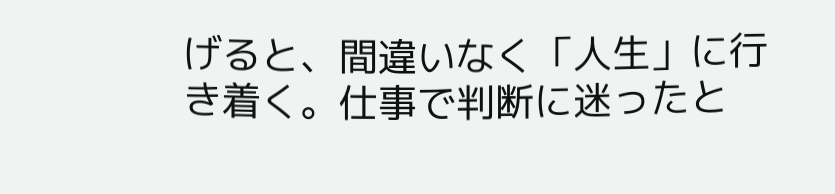げると、間違いなく「人生」に行き着く。仕事で判断に迷ったと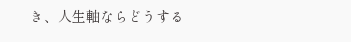き、人生軸ならどうする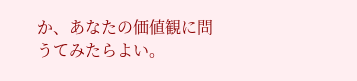か、あなたの価値観に問うてみたらよい。